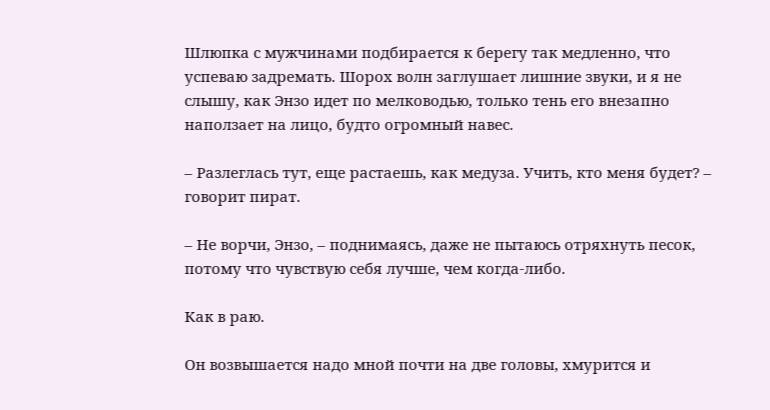Шлюпка с мужчинами подбирается к берегу так медленно, что успеваю задремать. Шорох волн заглушает лишние звуки, и я не слышу, как Энзо идет по мелководью, только тень его внезапно наползает на лицо, будто огромный навес.

– Разлеглась тут, еще растаешь, как медуза. Учить, кто меня будет? – говорит пират.

– Не ворчи, Энзо, – поднимаясь, даже не пытаюсь отряхнуть песок, потому что чувствую себя лучше, чем когда-либо.

Как в раю.

Он возвышается надо мной почти на две головы, хмурится и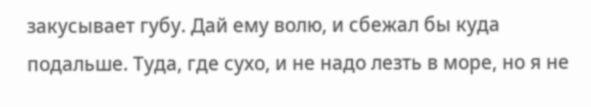закусывает губу. Дай ему волю, и сбежал бы куда подальше. Туда, где сухо, и не надо лезть в море, но я не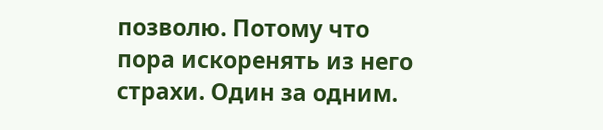позволю. Потому что пора искоренять из него страхи. Один за одним.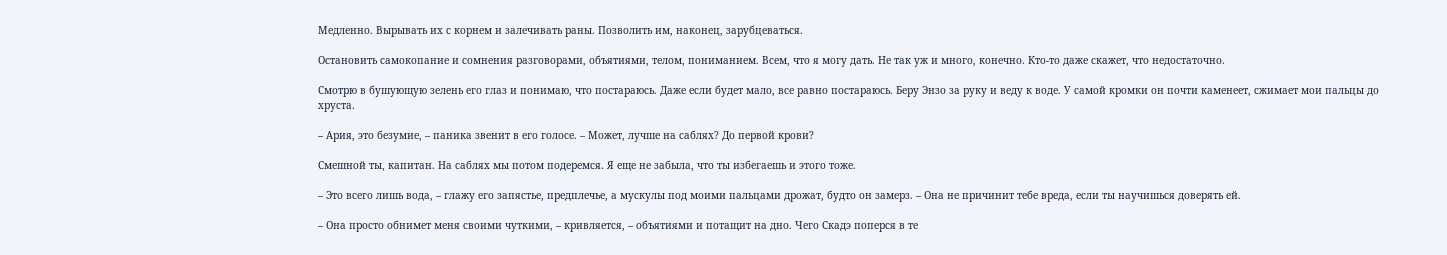Медленно. Вырывать их с корнем и залечивать раны. Позволить им, наконец, зарубцеваться.

Остановить самокопание и сомнения разговорами, объятиями, телом, пониманием. Всем, что я могу дать. Не так уж и много, конечно. Кто-то даже скажет, что недостаточно.

Смотрю в бушующую зелень его глаз и понимаю, что постараюсь. Даже если будет мало, все равно постараюсь. Беру Энзо за руку и веду к воде. У самой кромки он почти каменеет, сжимает мои пальцы до хруста.

– Ария, это безумие, – паника звенит в его голосе. – Может, лучше на саблях? До первой крови?

Смешной ты, капитан. На саблях мы потом подеремся. Я еще не забыла, что ты избегаешь и этого тоже.

– Это всего лишь вода, – глажу его запястье, предплечье, а мускулы под моими пальцами дрожат, будто он замерз. – Она не причинит тебе вреда, если ты научишься доверять ей.

– Она просто обнимет меня своими чуткими, – кривляется, – объятиями и потащит на дно. Чего Скадэ поперся в те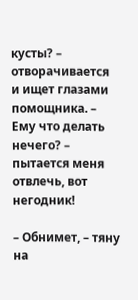кусты? – отворачивается и ищет глазами помощника. – Ему что делать нечего? – пытается меня отвлечь, вот негодник!

– Обнимет, – тяну на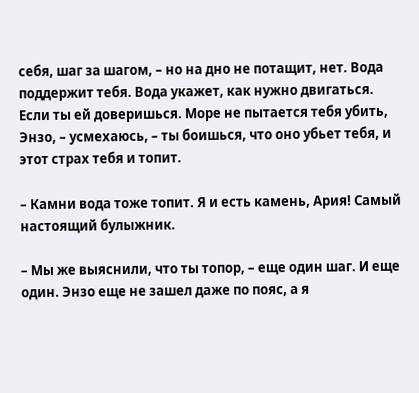себя, шаг за шагом, – но на дно не потащит, нет. Вода поддержит тебя. Вода укажет, как нужно двигаться. Если ты ей доверишься. Море не пытается тебя убить, Энзо, – усмехаюсь, – ты боишься, что оно убьет тебя, и этот страх тебя и топит.

– Камни вода тоже топит. Я и есть камень, Ария! Самый настоящий булыжник.

– Мы же выяснили, что ты топор, – еще один шаг. И еще один. Энзо еще не зашел даже по пояс, а я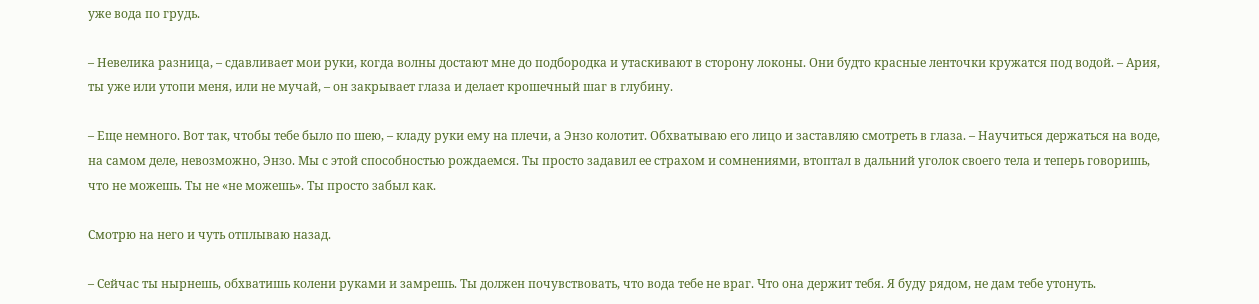уже вода по грудь.

– Невелика разница, – сдавливает мои руки, когда волны достают мне до подбородка и утаскивают в сторону локоны. Они будто красные ленточки кружатся под водой. – Ария, ты уже или утопи меня, или не мучай, – он закрывает глаза и делает крошечный шаг в глубину.

– Еще немного. Вот так, чтобы тебе было по шею, – кладу руки ему на плечи, а Энзо колотит. Обхватываю его лицо и заставляю смотреть в глаза. – Научиться держаться на воде, на самом деле, невозможно, Энзо. Мы с этой способностью рождаемся. Ты просто задавил ее страхом и сомнениями, втоптал в дальний уголок своего тела и теперь говоришь, что не можешь. Ты не «не можешь». Ты просто забыл как.

Смотрю на него и чуть отплываю назад.

– Сейчас ты нырнешь, обхватишь колени руками и замрешь. Ты должен почувствовать, что вода тебе не враг. Что она держит тебя. Я буду рядом, не дам тебе утонуть.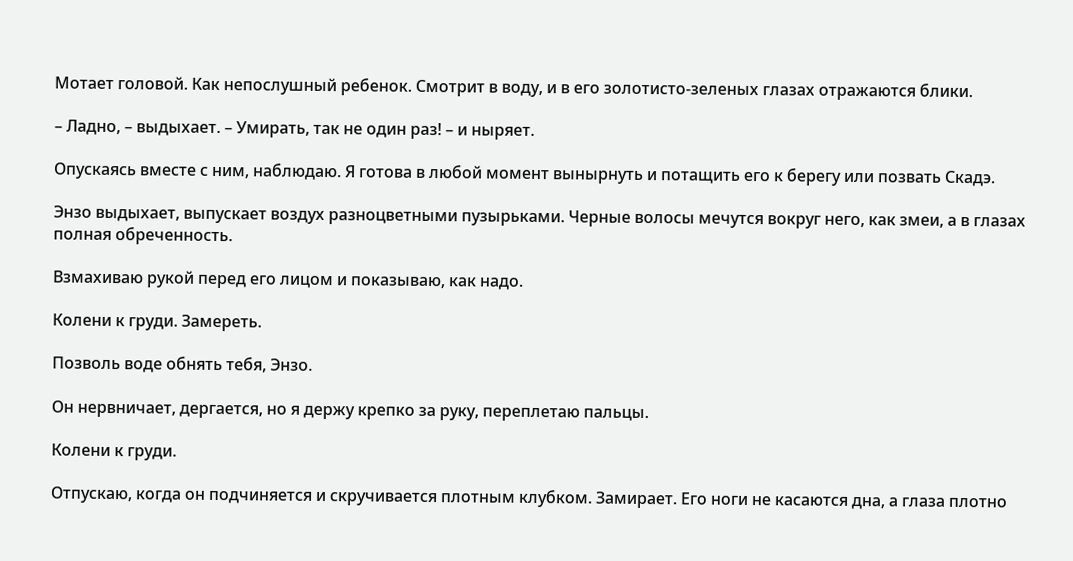Мотает головой. Как непослушный ребенок. Смотрит в воду, и в его золотисто-зеленых глазах отражаются блики.

– Ладно, – выдыхает. – Умирать, так не один раз! – и ныряет.

Опускаясь вместе с ним, наблюдаю. Я готова в любой момент вынырнуть и потащить его к берегу или позвать Скадэ.

Энзо выдыхает, выпускает воздух разноцветными пузырьками. Черные волосы мечутся вокруг него, как змеи, а в глазах полная обреченность.

Взмахиваю рукой перед его лицом и показываю, как надо.

Колени к груди. Замереть.

Позволь воде обнять тебя, Энзо.

Он нервничает, дергается, но я держу крепко за руку, переплетаю пальцы.

Колени к груди.

Отпускаю, когда он подчиняется и скручивается плотным клубком. Замирает. Его ноги не касаются дна, а глаза плотно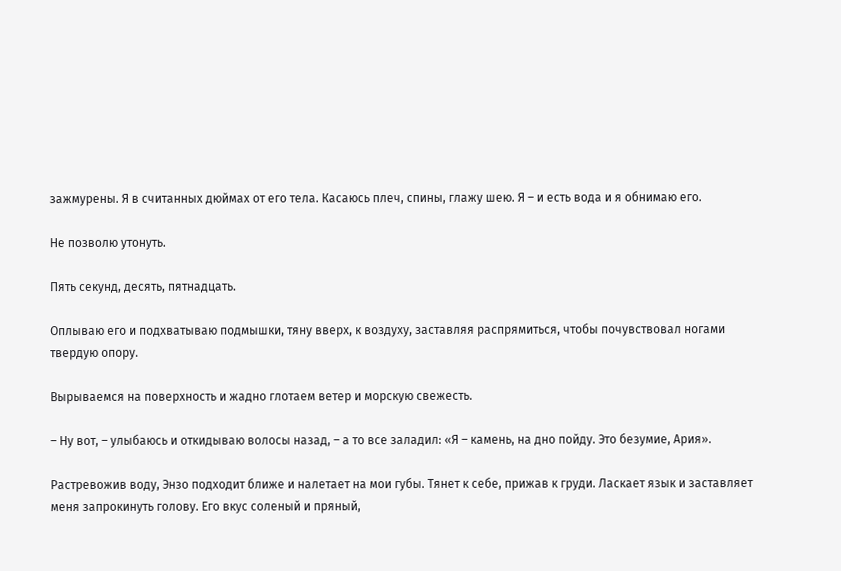зажмурены. Я в считанных дюймах от его тела. Касаюсь плеч, спины, глажу шею. Я – и есть вода и я обнимаю его.

Не позволю утонуть.

Пять секунд, десять, пятнадцать.

Оплываю его и подхватываю подмышки, тяну вверх, к воздуху, заставляя распрямиться, чтобы почувствовал ногами твердую опору.

Вырываемся на поверхность и жадно глотаем ветер и морскую свежесть.

– Ну вот, – улыбаюсь и откидываю волосы назад, – а то все заладил: «Я – камень, на дно пойду. Это безумие, Ария».

Растревожив воду, Энзо подходит ближе и налетает на мои губы. Тянет к себе, прижав к груди. Ласкает язык и заставляет меня запрокинуть голову. Его вкус соленый и пряный,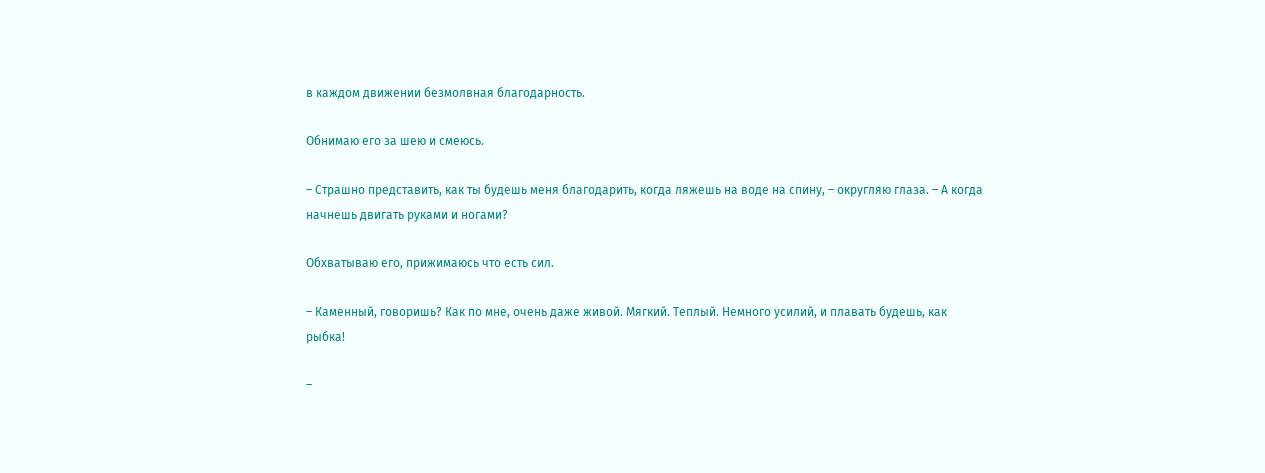в каждом движении безмолвная благодарность.

Обнимаю его за шею и смеюсь.

– Страшно представить, как ты будешь меня благодарить, когда ляжешь на воде на спину, – округляю глаза. – А когда начнешь двигать руками и ногами?

Обхватываю его, прижимаюсь что есть сил.

– Каменный, говоришь? Как по мне, очень даже живой. Мягкий. Теплый. Немного усилий, и плавать будешь, как рыбка!

–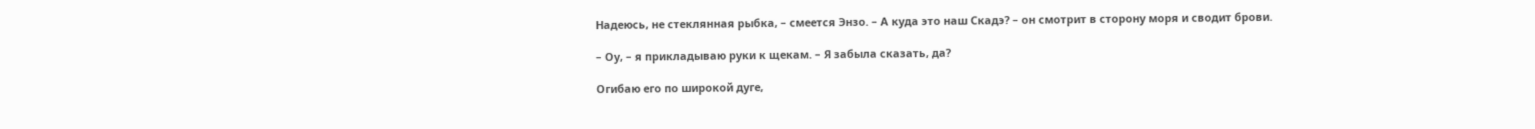Надеюсь, не стеклянная рыбка, – смеется Энзо. – А куда это наш Скадэ? – он смотрит в сторону моря и сводит брови.

– Оу, – я прикладываю руки к щекам. – Я забыла сказать, да?

Огибаю его по широкой дуге,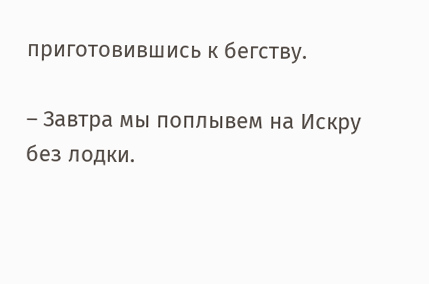приготовившись к бегству.

– Завтра мы поплывем на Искру без лодки.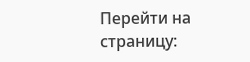Перейти на страницу: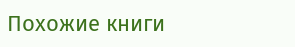Похожие книги